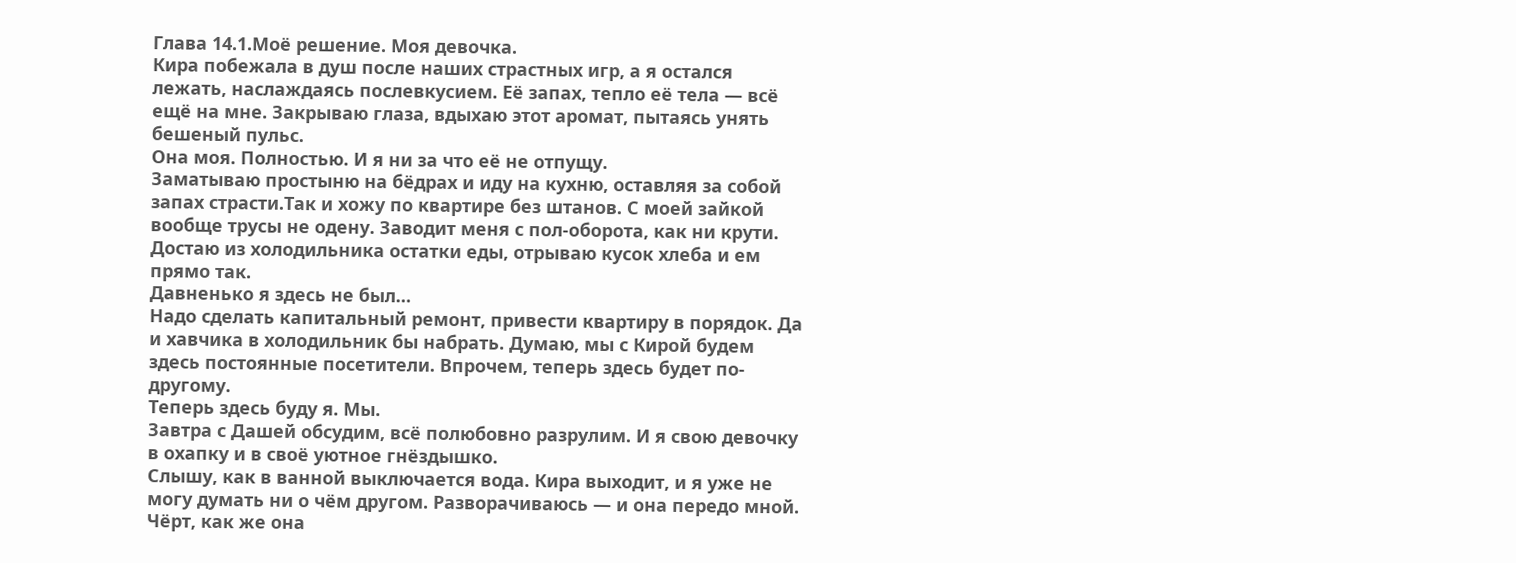Глава 14.1.Моё решение. Моя девочка.
Кира побежала в душ после наших страстных игр, а я остался лежать, наслаждаясь послевкусием. Её запах, тепло её тела — всё ещё на мне. Закрываю глаза, вдыхаю этот аромат, пытаясь унять бешеный пульс.
Она моя. Полностью. И я ни за что её не отпущу.
Заматываю простыню на бёдрах и иду на кухню, оставляя за собой запах страсти.Так и хожу по квартире без штанов. С моей зайкой вообще трусы не одену. Заводит меня с пол-оборота, как ни крути.
Достаю из холодильника остатки еды, отрываю кусок хлеба и ем прямо так.
Давненько я здесь не был…
Надо сделать капитальный ремонт, привести квартиру в порядок. Да и хавчика в холодильник бы набрать. Думаю, мы с Кирой будем здесь постоянные посетители. Впрочем, теперь здесь будет по-другому.
Теперь здесь буду я. Мы.
Завтра с Дашей обсудим, всё полюбовно разрулим. И я свою девочку в охапку и в своё уютное гнёздышко.
Слышу, как в ванной выключается вода. Кира выходит, и я уже не могу думать ни о чём другом. Разворачиваюсь — и она передо мной. Чёрт, как же она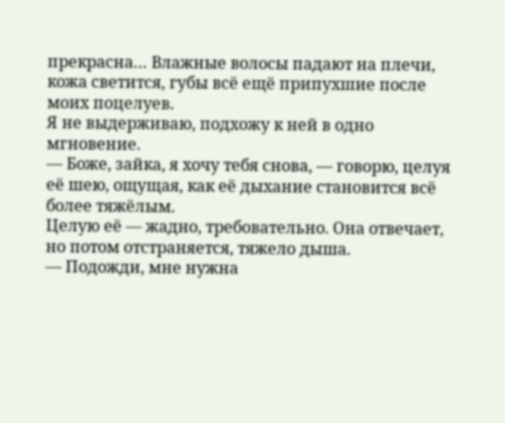прекрасна… Влажные волосы падают на плечи, кожа светится, губы всё ещё припухшие после моих поцелуев.
Я не выдерживаю, подхожу к ней в одно мгновение.
— Боже, зайка, я хочу тебя снова, — говорю, целуя её шею, ощущая, как её дыхание становится всё более тяжёлым.
Целую её — жадно, требовательно. Она отвечает, но потом отстраняется, тяжело дыша.
— Подожди, мне нужна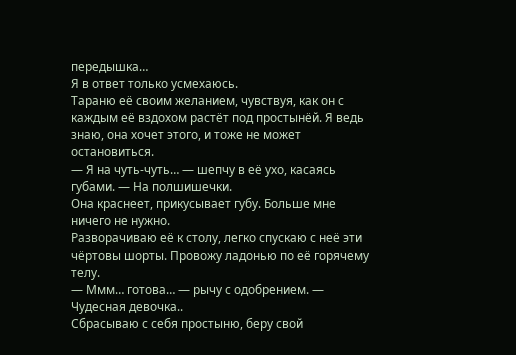передышка…
Я в ответ только усмехаюсь.
Тараню её своим желанием, чувствуя, как он с каждым её вздохом растёт под простынёй. Я ведь знаю, она хочет этого, и тоже не может остановиться.
— Я на чуть-чуть… — шепчу в её ухо, касаясь губами. — На полшишечки.
Она краснеет, прикусывает губу. Больше мне ничего не нужно.
Разворачиваю её к столу, легко спускаю с неё эти чёртовы шорты. Провожу ладонью по её горячему телу.
— Ммм… готова… — рычу с одобрением. — Чудесная девочка..
Сбрасываю с себя простыню, беру свой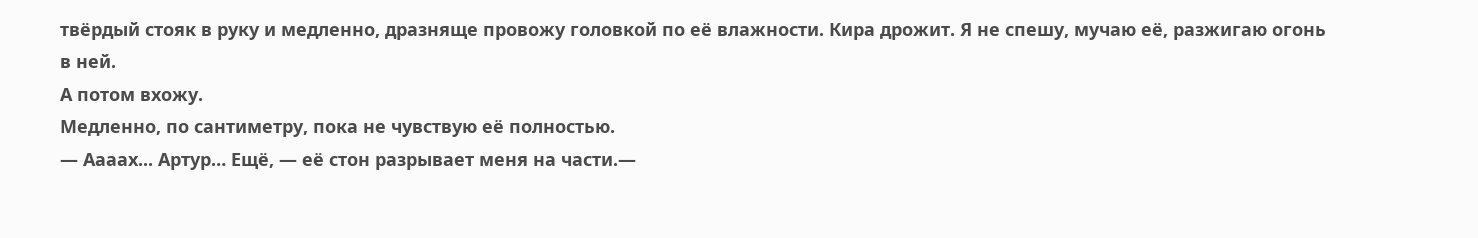твёрдый стояк в руку и медленно, дразняще провожу головкой по её влажности. Кира дрожит. Я не спешу, мучаю её, разжигаю огонь в ней.
А потом вхожу.
Медленно, по сантиметру, пока не чувствую её полностью.
— Аааах... Артур… Ещё, — её стон разрывает меня на части.—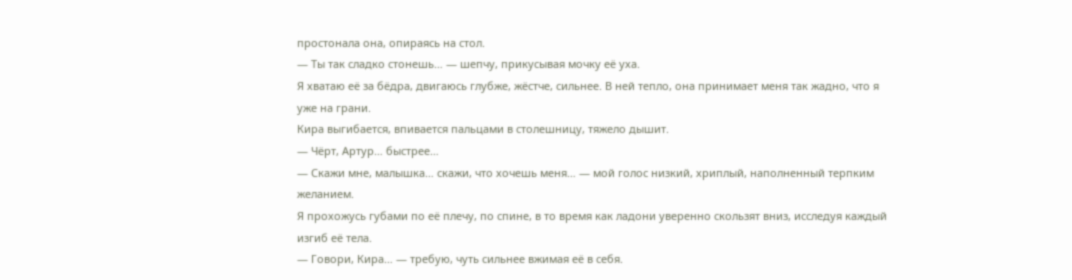простонала она, опираясь на стол.
— Ты так сладко стонешь… — шепчу, прикусывая мочку её уха.
Я хватаю её за бёдра, двигаюсь глубже, жёстче, сильнее. В ней тепло, она принимает меня так жадно, что я уже на грани.
Кира выгибается, впивается пальцами в столешницу, тяжело дышит.
— Чёрт, Артур… быстрее…
— Скажи мне, малышка… скажи, что хочешь меня… — мой голос низкий, хриплый, наполненный терпким желанием.
Я прохожусь губами по её плечу, по спине, в то время как ладони уверенно скользят вниз, исследуя каждый изгиб её тела.
— Говори, Кира… — требую, чуть сильнее вжимая её в себя.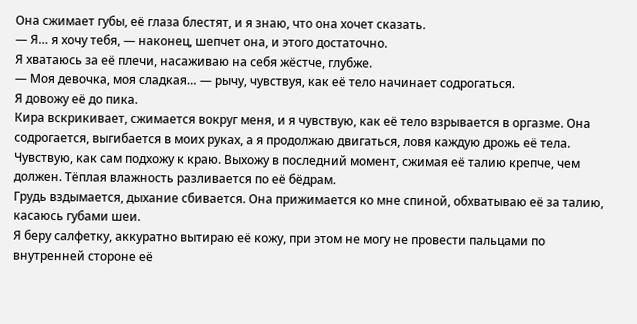Она сжимает губы, её глаза блестят, и я знаю, что она хочет сказать.
— Я… я хочу тебя, — наконец, шепчет она, и этого достаточно.
Я хватаюсь за её плечи, насаживаю на себя жёстче, глубже.
— Моя девочка, моя сладкая… — рычу, чувствуя, как её тело начинает содрогаться.
Я довожу её до пика.
Кира вскрикивает, сжимается вокруг меня, и я чувствую, как её тело взрывается в оргазме. Она содрогается, выгибается в моих руках, а я продолжаю двигаться, ловя каждую дрожь её тела.
Чувствую, как сам подхожу к краю. Выхожу в последний момент, сжимая её талию крепче, чем должен. Тёплая влажность разливается по её бёдрам.
Грудь вздымается, дыхание сбивается. Она прижимается ко мне спиной, обхватываю её за талию, касаюсь губами шеи.
Я беру салфетку, аккуратно вытираю её кожу, при этом не могу не провести пальцами по внутренней стороне её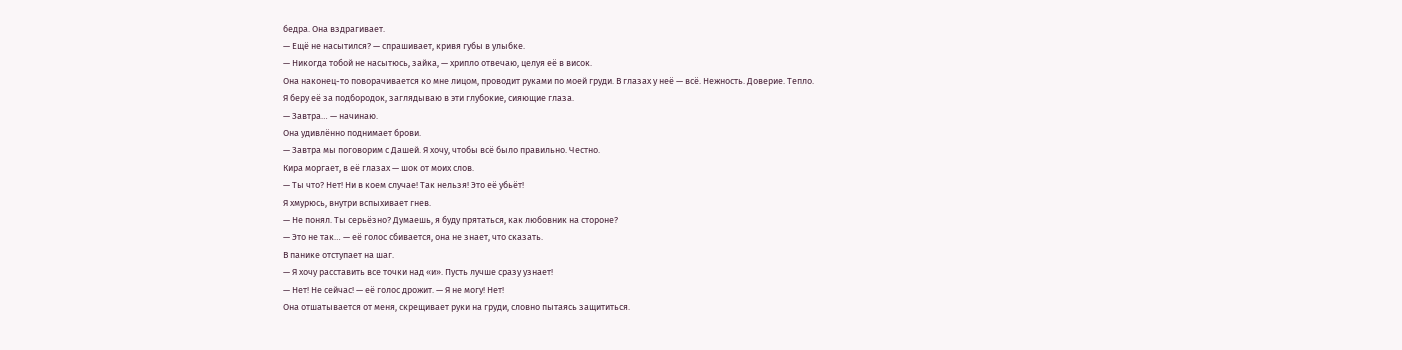бедра. Она вздрагивает.
— Ещё не насытился? — спрашивает, кривя губы в улыбке.
— Никогда тобой не насытюсь, зайка, — хрипло отвечаю, целуя её в висок.
Она наконец-то поворачивается ко мне лицом, проводит руками по моей груди. В глазах у неё — всё. Нежность. Доверие. Тепло.
Я беру её за подбородок, заглядываю в эти глубокие, сияющие глаза.
— Завтра… — начинаю.
Она удивлённо поднимает брови.
— Завтра мы поговорим с Дашей. Я хочу, чтобы всё было правильно. Честно.
Кира моргает, в её глазах — шок от моих слов.
— Ты что? Нет! Ни в коем случае! Так нельзя! Это её убьёт!
Я хмурюсь, внутри вспыхивает гнев.
— Не понял. Ты серьёзно? Думаешь, я буду прятаться, как любовник на стороне?
— Это не так… — её голос сбивается, она не знает, что сказать.
В панике отступает на шаг.
— Я хочу расставить все точки над «и». Пусть лучше сразу узнает!
— Нет! Не сейчас! — её голос дрожит. — Я не могу! Нет!
Она отшатывается от меня, скрещивает руки на груди, словно пытаясь защититься.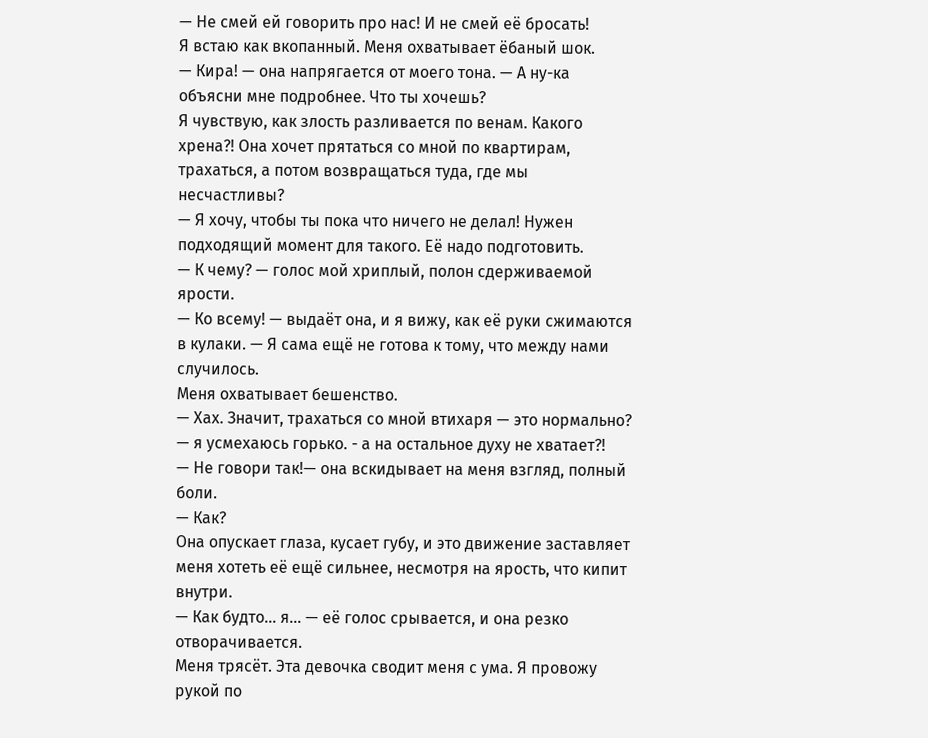— Не смей ей говорить про нас! И не смей её бросать!
Я встаю как вкопанный. Меня охватывает ёбаный шок.
— Кира! — она напрягается от моего тона. — А ну-ка объясни мне подробнее. Что ты хочешь?
Я чувствую, как злость разливается по венам. Какого хрена?! Она хочет прятаться со мной по квартирам, трахаться, а потом возвращаться туда, где мы несчастливы?
— Я хочу, чтобы ты пока что ничего не делал! Нужен подходящий момент для такого. Её надо подготовить.
— К чему? — голос мой хриплый, полон сдерживаемой ярости.
— Ко всему! — выдаёт она, и я вижу, как её руки сжимаются в кулаки. — Я сама ещё не готова к тому, что между нами случилось.
Меня охватывает бешенство.
— Хах. Значит, трахаться со мной втихаря — это нормально? — я усмехаюсь горько. - а на остальное духу не хватает?!
— Не говори так!— она вскидывает на меня взгляд, полный боли.
— Как?
Она опускает глаза, кусает губу, и это движение заставляет меня хотеть её ещё сильнее, несмотря на ярость, что кипит внутри.
— Как будто… я… — её голос срывается, и она резко отворачивается.
Меня трясёт. Эта девочка сводит меня с ума. Я провожу рукой по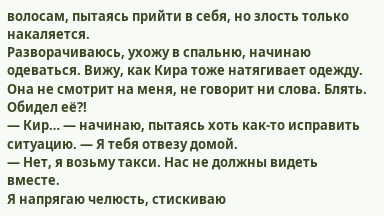волосам, пытаясь прийти в себя, но злость только накаляется.
Разворачиваюсь, ухожу в спальню, начинаю одеваться. Вижу, как Кира тоже натягивает одежду. Она не смотрит на меня, не говорит ни слова. Блять. Обидел её?!
— Кир… — начинаю, пытаясь хоть как-то исправить ситуацию. — Я тебя отвезу домой.
— Нет, я возьму такси. Нас не должны видеть вместе.
Я напрягаю челюсть, стискиваю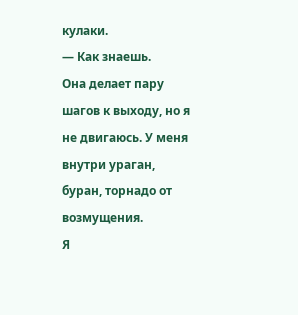кулаки.
— Как знаешь.
Она делает пару шагов к выходу, но я не двигаюсь. У меня внутри ураган, буран, торнадо от возмущения.
Я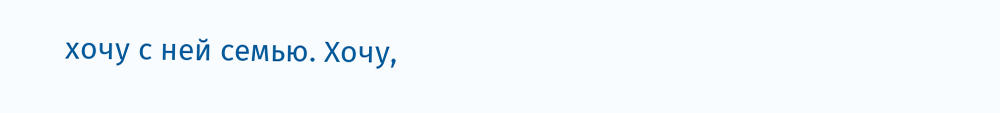хочу с ней семью. Хочу,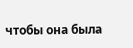чтобы она была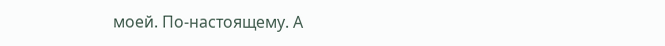моей. По-настоящему. А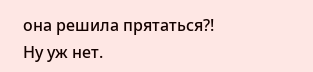она решила прятаться?!
Ну уж нет.